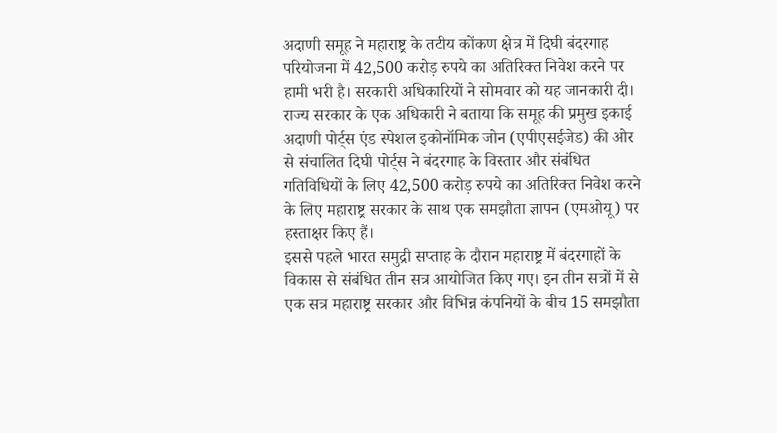अदाणी समूह ने महाराष्ट्र के तटीय कोंकण क्षेत्र में दिघी बंदरगाह परियोजना में 42,500 करोड़ रुपये का अतिरिक्त निवेश करने पर हामी भरी है। सरकारी अधिकारियों ने सोमवार को यह जानकारी दी। राज्य सरकार के एक अधिकारी ने बताया कि समूह की प्रमुख इकाई अदाणी पोर्ट्स एंड स्पेशल इकोनॉमिक जोन (एपीएसईजेड) की ओर से संचालित दिघी पोर्ट्स ने बंदरगाह के विस्तार और संबंधित गतिविधियों के लिए 42,500 करोड़ रुपये का अतिरिक्त निवेश करने के लिए महाराष्ट्र सरकार के साथ एक समझौता ज्ञापन (एमओयू) पर हस्ताक्षर किए हैं।
इससे पहले भारत समुद्री सप्ताह के दौरान महाराष्ट्र में बंदरगाहों के विकास से संबंधित तीन सत्र आयोजित किए गए। इन तीन सत्रों में से एक सत्र महाराष्ट्र सरकार और विभिन्न कंपनियों के बीच 15 समझौता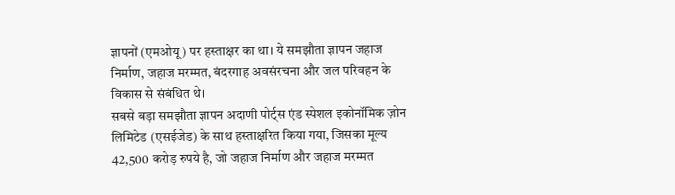ज्ञापनों (एमओयू) पर हस्ताक्षर का था। ये समझौता ज्ञापन जहाज निर्माण, जहाज मरम्मत, बंदरगाह अवसंरचना और जल परिवहन के विकास से संबंधित थे।
सबसे बड़ा समझौता ज्ञापन अदाणी पोर्ट्स एंड स्पेशल इकोनॉमिक ज़ोन लिमिटेड (एसईजेड) के साथ हस्ताक्षरित किया गया, जिसका मूल्य 42,500 करोड़ रुपये है, जो जहाज निर्माण और जहाज मरम्मत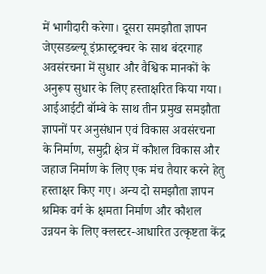में भागीदारी करेगा। दूसरा समझौता ज्ञापन जेएसडब्ल्यू इंफ्रास्ट्रक्चर के साथ बंदरगाह अवसंरचना में सुधार और वैश्विक मानकों के अनुरूप सुधार के लिए हस्ताक्षरित किया गया। आईआईटी बॉम्बे के साथ तीन प्रमुख समझौता ज्ञापनों पर अनुसंधान एवं विकास अवसंरचना के निर्माण, समुद्री क्षेत्र में कौशल विकास और जहाज निर्माण के लिए एक मंच तैयार करने हेतु हस्ताक्षर किए गए। अन्य दो समझौता ज्ञापन श्रमिक वर्ग के क्षमता निर्माण और कौशल उन्नयन के लिए क्लस्टर-आधारित उत्कृष्टता केंद्र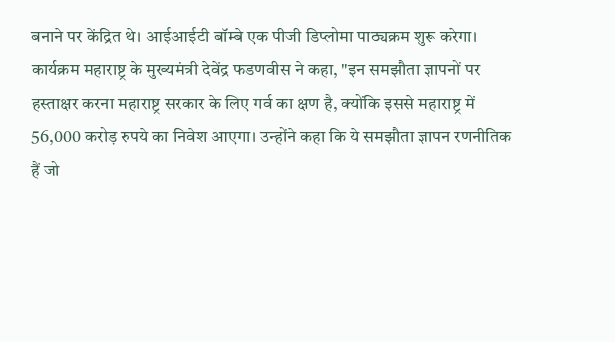बनाने पर केंद्रित थे। आईआईटी बॉम्बे एक पीजी डिप्लोमा पाठ्यक्रम शुरू करेगा।
कार्यक्रम महाराष्ट्र के मुख्यमंत्री देवेंद्र फडणवीस ने कहा, "इन समझौता ज्ञापनों पर हस्ताक्षर करना महाराष्ट्र सरकार के लिए गर्व का क्षण है, क्योंकि इससे महाराष्ट्र में 56,000 करोड़ रुपये का निवेश आएगा। उन्होंने कहा कि ये समझौता ज्ञापन रणनीतिक हैं जो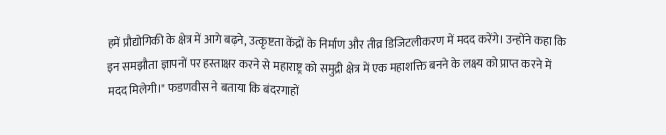हमें प्रौद्योगिकी के क्षेत्र में आगे बढ़ने, उत्कृष्टता केंद्रों के निर्माण और तीव्र डिजिटलीकरण में मदद करेंगे। उन्होंने कहा कि इन समझौता ज्ञापनों पर हस्ताक्षर करने से महाराष्ट्र को समुद्री क्षेत्र में एक महाशक्ति बनने के लक्ष्य को प्राप्त करने में मदद मिलेगी।" फडणवीस ने बताया कि बंदरगाहों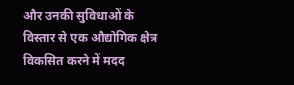और उनकी सुविधाओं के विस्तार से एक औद्योगिक क्षेत्र विकसित करने में मदद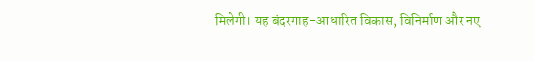मिलेगी। यह बंदरगाह-आधारित विकास, विनिर्माण और नए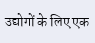उद्योगों के लिए एक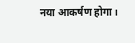नया आकर्षण होगा।